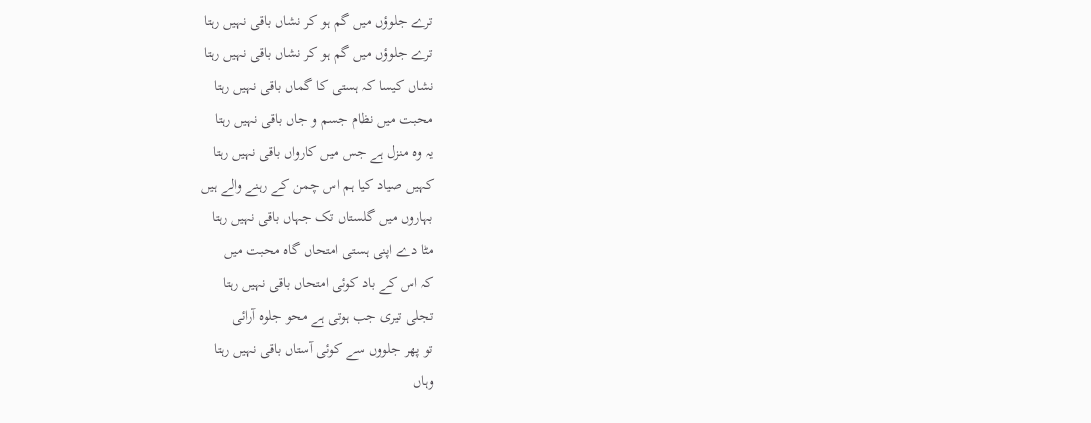ترے جلوؤں میں گم ہو کر نشاں باقی نہیں رہتا
ترے جلوؤں میں گم ہو کر نشاں باقی نہیں رہتا
نشاں کیسا کہ ہستی کا گماں باقی نہیں رہتا
محبت میں نظام جسم و جاں باقی نہیں رہتا
یہ وہ منزل ہے جس میں کارواں باقی نہیں رہتا
کہیں صیاد کیا ہم اس چمن کے رہنے والے ہیں
بہاروں میں گلستاں تک جہاں باقی نہیں رہتا
مٹا دے اپنی ہستی امتحاں گاہ محبت میں
کہ اس کے باد کوئی امتحاں باقی نہیں رہتا
تجلی تیری جب ہوتی ہے محو جلوہ آرائی
تو پھر جلووں سے کوئی آستاں باقی نہیں رہتا
وہاں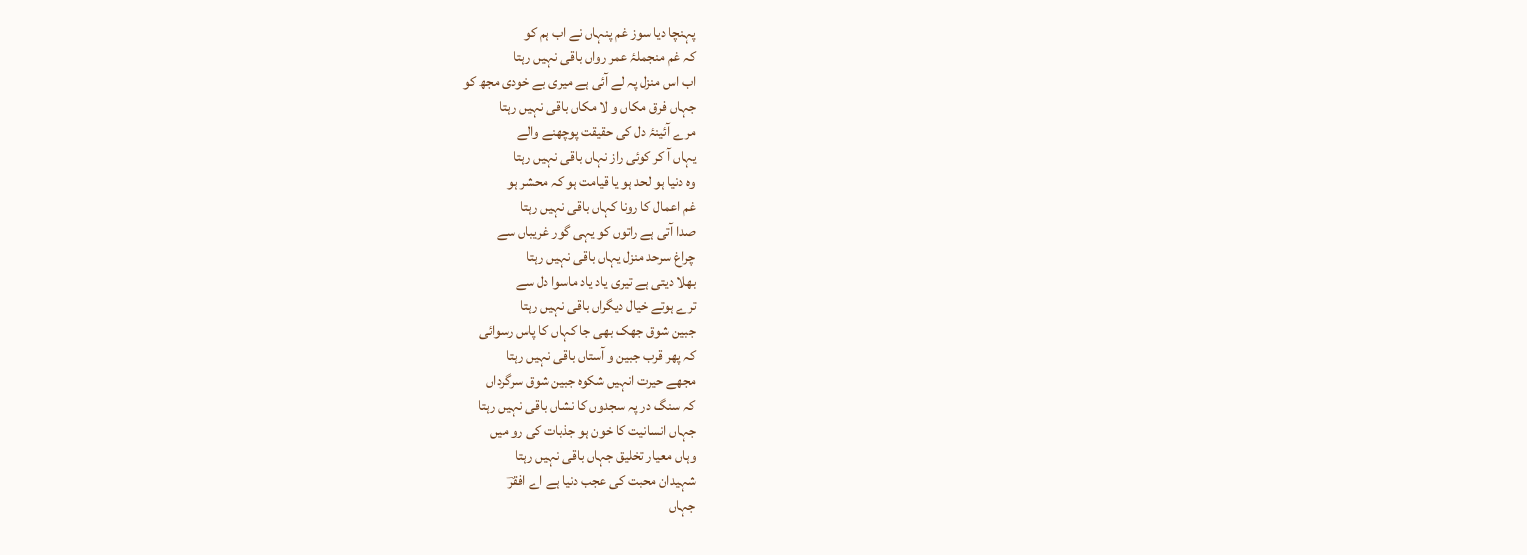پہنچا دیا سوز غم پنہاں نے اب ہم کو
کہ غم منجملۂ عمر رواں باقی نہیں رہتا
اب اس منزل پہ لے آئی ہے میری بے خودی مجھ کو
جہاں فرق مکاں و لا مکاں باقی نہیں رہتا
مرے آئینۂ دل کی حقیقت پوچھنے والے
یہاں آ کر کوئی راز نہاں باقی نہیں رہتا
وہ دنیا ہو لحد ہو یا قیامت ہو کہ محشر ہو
غم اعمال کا رونا کہاں باقی نہیں رہتا
صدا آتی ہے راتوں کو یہی گور غریباں سے
چراغ سرحد منزل یہاں باقی نہیں رہتا
بھلا دیتی ہے تیری یاد یاد ماسوا دل سے
ترے ہوتے خیال دیگراں باقی نہیں رہتا
جبین شوق جھک بھی جا کہاں کا پاس رسوائی
کہ پھر قرب جبین و آستاں باقی نہیں رہتا
مجھے حیرت انہیں شکوہ جبین شوق سرگرداں
کہ سنگ در پہ سجدوں کا نشاں باقی نہیں رہتا
جہاں انسانیت کا خون ہو جذبات کی رو میں
وہاں معیار تخلیق جہاں باقی نہیں رہتا
شہیدان محبت کی عجب دنیا ہے اے افقرؔ
جہاں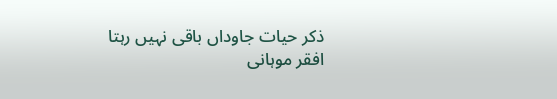ذکر حیات جاوداں باقی نہیں رہتا
افقر موہانی